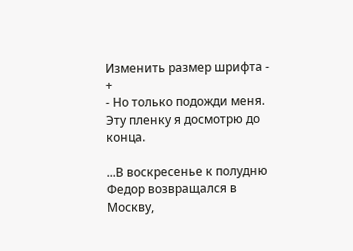Изменить размер шрифта - +
- Но только подожди меня. Эту пленку я досмотрю до конца.

...В воскресенье к полудню Федор возвращался в Москву,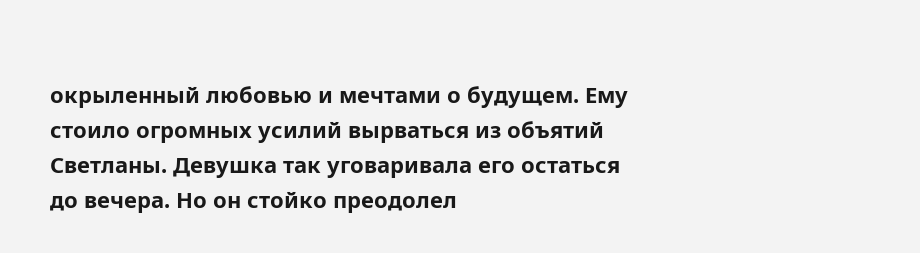окрыленный любовью и мечтами о будущем. Ему стоило огромных усилий вырваться из объятий Светланы. Девушка так уговаривала его остаться до вечера. Но он стойко преодолел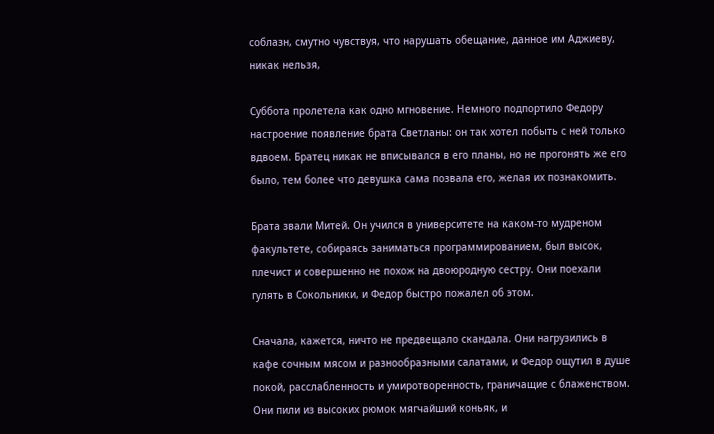соблазн, смутно чувствуя, что нарушать обещание, данное им Аджиеву, никак нельзя,

Суббота пролетела как одно мгновение. Немного подпортило Федору настроение появление брата Светланы: он так хотел побыть с ней только вдвоем. Братец никак не вписывался в его планы, но не прогонять же его было, тем более что девушка сама позвала его, желая их познакомить.

Брата звали Митей. Он учился в университете на каком-то мудреном факультете, собираясь заниматься программированием, был высок, плечист и совершенно не похож на двоюродную сестру. Они поехали гулять в Сокольники, и Федор быстро пожалел об этом.

Сначала, кажется, ничто не предвещало скандала. Они нагрузились в кафе сочным мясом и разнообразными салатами, и Федор ощутил в душе покой, расслабленность и умиротворенность, граничащие с блаженством. Они пили из высоких рюмок мягчайший коньяк, и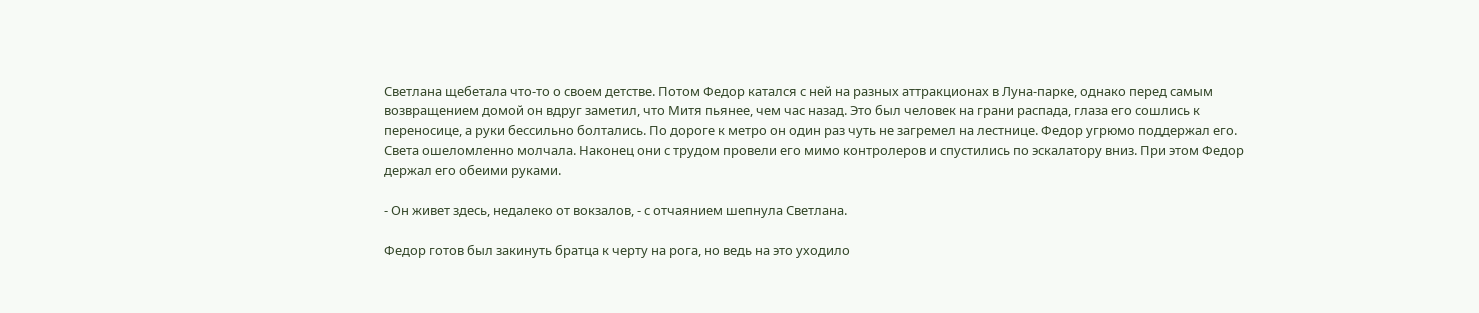Светлана щебетала что-то о своем детстве. Потом Федор катался с ней на разных аттракционах в Луна-парке, однако перед самым возвращением домой он вдруг заметил, что Митя пьянее, чем час назад. Это был человек на грани распада, глаза его сошлись к переносице, а руки бессильно болтались. По дороге к метро он один раз чуть не загремел на лестнице. Федор угрюмо поддержал его. Света ошеломленно молчала. Наконец они с трудом провели его мимо контролеров и спустились по эскалатору вниз. При этом Федор держал его обеими руками.

- Он живет здесь, недалеко от вокзалов, - с отчаянием шепнула Светлана.

Федор готов был закинуть братца к черту на рога, но ведь на это уходило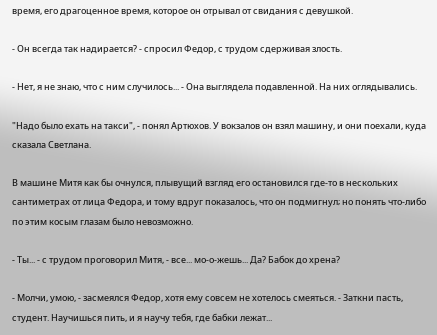время, его драгоценное время, которое он отрывал от свидания с девушкой.

- Он всегда так надирается? - спросил Федор, с трудом сдерживая злость.

- Нет, я не знаю, что с ним случилось... - Она выглядела подавленной. На них оглядывались.

"Надо было ехать на такси", - понял Артюхов. У вокзалов он взял машину, и они поехали, куда сказала Светлана.

В машине Митя как бы очнулся, плывущий взгляд его остановился где-то в нескольких сантиметрах от лица Федора, и тому вдруг показалось, что он подмигнул; но понять что-либо по этим косым глазам было невозможно.

- Ты... - с трудом проговорил Митя, - все... мо-о-жешь... Да? Бабок до хрена?

- Молчи, умою, - засмеялся Федор, хотя ему совсем не хотелось смеяться. - Заткни пасть, студент. Научишься пить, и я научу тебя, где бабки лежат...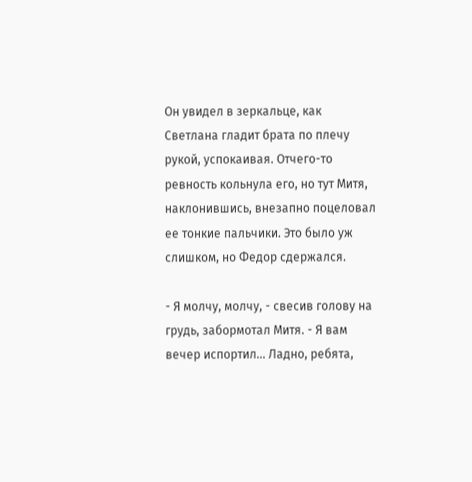Он увидел в зеркальце, как Светлана гладит брата по плечу рукой, успокаивая. Отчего-то ревность кольнула его, но тут Митя, наклонившись, внезапно поцеловал ее тонкие пальчики. Это было уж слишком, но Федор сдержался.

- Я молчу, молчу, - свесив голову на грудь, забормотал Митя. - Я вам вечер испортил... Ладно, ребята,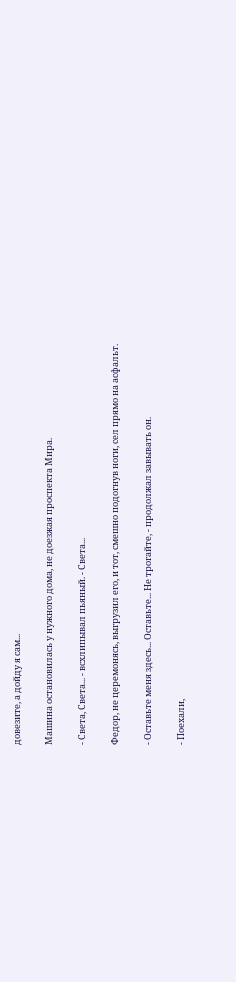довезите, а дойду я сам...

Машина остановилась у нужного дома, не доезжая проспекта Мира.

- Света, Света... - всхлипывал пьяный. - Света...

Федор, не церемонясь, выгрузил его, и тот, смешно подогнув ноги, сел прямо на асфальт.

- Оставьте меня здесь... Оставьте... Не трогайте, - продолжал завывать он.

- Поехали,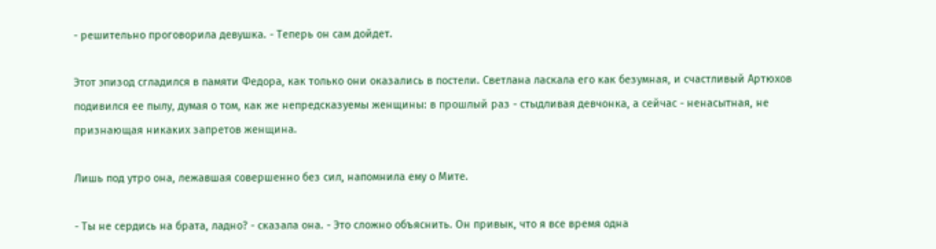- решительно проговорила девушка. - Теперь он сам дойдет.

Этот эпизод сгладился в памяти Федора, как только они оказались в постели. Светлана ласкала его как безумная, и счастливый Артюхов подивился ее пылу, думая о том, как же непредсказуемы женщины: в прошлый раз - стыдливая девчонка, а сейчас - ненасытная, не признающая никаких запретов женщина.

Лишь под утро она, лежавшая совершенно без сил, напомнила ему о Мите.

- Ты не сердись на брата, ладно? - сказала она. - Это сложно объяснить. Он привык, что я все время одна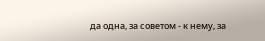да одна, за советом - к нему, за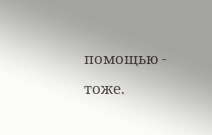помощью - тоже.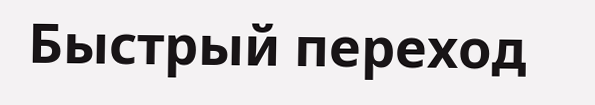Быстрый переход